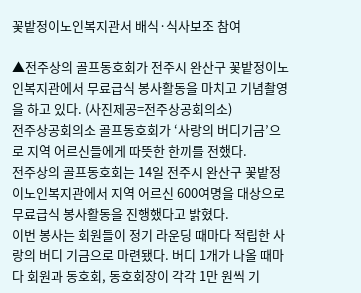꽃밭정이노인복지관서 배식·식사보조 참여

▲전주상의 골프동호회가 전주시 완산구 꽃밭정이노인복지관에서 무료급식 봉사활동을 마치고 기념촬영을 하고 있다. (사진제공=전주상공회의소)
전주상공회의소 골프동호회가 ‘사랑의 버디기금’으로 지역 어르신들에게 따뜻한 한끼를 전했다.
전주상의 골프동호회는 14일 전주시 완산구 꽃밭정이노인복지관에서 지역 어르신 600여명을 대상으로 무료급식 봉사활동을 진행했다고 밝혔다.
이번 봉사는 회원들이 정기 라운딩 때마다 적립한 사랑의 버디 기금으로 마련됐다. 버디 1개가 나올 때마다 회원과 동호회, 동호회장이 각각 1만 원씩 기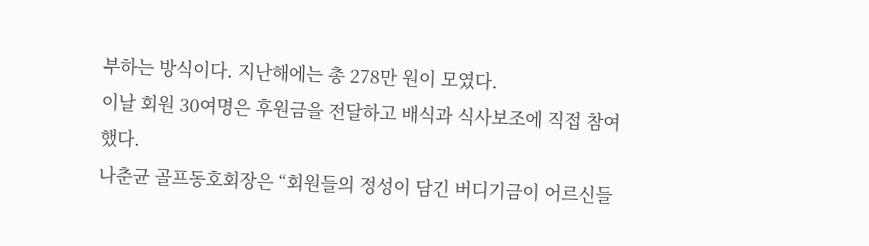부하는 방식이다. 지난해에는 총 278만 원이 모였다.
이날 회원 30여명은 후원금을 전달하고 배식과 식사보조에 직접 참여했다.
나춘균 골프동호회장은 “회원들의 정성이 담긴 버디기금이 어르신들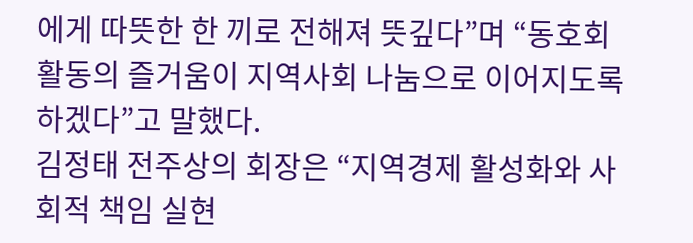에게 따뜻한 한 끼로 전해져 뜻깊다”며 “동호회 활동의 즐거움이 지역사회 나눔으로 이어지도록 하겠다”고 말했다.
김정태 전주상의 회장은 “지역경제 활성화와 사회적 책임 실현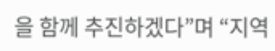을 함께 추진하겠다”며 “지역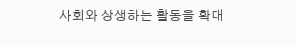사회와 상생하는 활동을 확대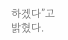하겠다”고 밝혔다.